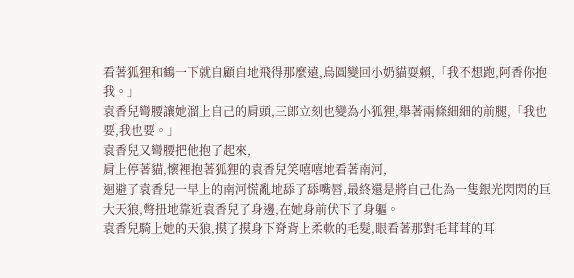看著狐狸和鶴一下就自顧自地飛得那麼遠,烏圓變回小奶貓耍賴,「我不想跑,阿香你抱我。」
袁香兒彎腰讓她溜上自己的肩頭,三郎立刻也變為小狐狸,舉著兩條細細的前腿,「我也要,我也要。」
袁香兒又彎腰把他抱了起來,
肩上停著貓,懷裡抱著狐狸的袁香兒笑嘻嘻地看著南河,
迴避了袁香兒一早上的南河慌亂地舔了舔嘴唇,最終還是將自己化為一隻銀光閃閃的巨大天狼,彆扭地靠近袁香兒了身邊,在她身前伏下了身軀。
袁香兒騎上她的天狼,摸了摸身下脊背上柔軟的毛髮,眼看著那對毛茸茸的耳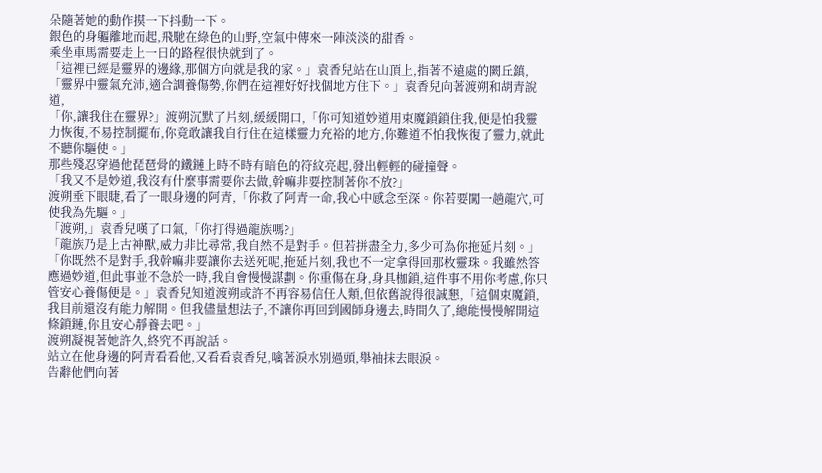朵隨著她的動作摸一下抖動一下。
銀色的身軀離地而起,飛馳在綠色的山野,空氣中傳來一陣淡淡的甜香。
乘坐車馬需要走上一日的路程很快就到了。
「這裡已經是靈界的邊緣,那個方向就是我的家。」袁香兒站在山頂上,指著不遠處的闕丘鎮,
「靈界中靈氣充沛,適合調養傷勢,你們在這裡好好找個地方住下。」袁香兒向著渡朔和胡青說道,
「你,讓我住在靈界?」渡朔沉默了片刻,緩緩開口,「你可知道妙道用束魔鎖鎖住我,便是怕我靈力恢復,不易控制擺布,你竟敢讓我自行住在這樣靈力充裕的地方,你難道不怕我恢復了靈力,就此不聽你驅使。」
那些殘忍穿過他琵琶骨的鐵鏈上時不時有暗色的符紋亮起,發出輕輕的碰撞聲。
「我又不是妙道,我沒有什麼事需要你去做,幹嘛非要控制著你不放?」
渡朔垂下眼睫,看了一眼身邊的阿青,「你救了阿青一命,我心中感念至深。你若要闖一趟龍穴,可使我為先驅。」
「渡朔,」袁香兒嘆了口氣,「你打得過龍族嗎?」
「龍族乃是上古神獸,威力非比尋常,我自然不是對手。但若拼盡全力,多少可為你拖延片刻。」
「你既然不是對手,我幹嘛非要讓你去送死呢,拖延片刻,我也不一定拿得回那枚靈珠。我雖然答應過妙道,但此事並不急於一時,我自會慢慢謀劃。你重傷在身,身具枷鎖,這件事不用你考慮,你只管安心養傷便是。」袁香兒知道渡朔或許不再容易信任人類,但依舊說得很誠懇,「這個束魔鎖,我目前還沒有能力解開。但我儘量想法子,不讓你再回到國師身邊去,時間久了,總能慢慢解開這條鎖鏈,你且安心靜養去吧。」
渡朔凝視著她許久,終究不再說話。
站立在他身邊的阿青看看他,又看看袁香兒,噙著淚水別過頭,舉袖抹去眼淚。
告辭他們向著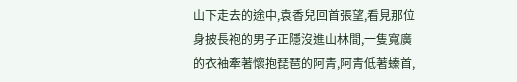山下走去的途中,袁香兒回首張望,看見那位身披長袍的男子正隱沒進山林間,一隻寬廣的衣袖牽著懷抱琵琶的阿青,阿青低著螓首,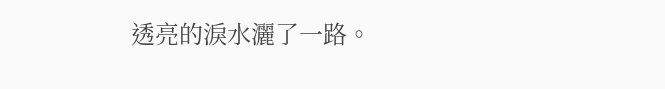透亮的淚水灑了一路。